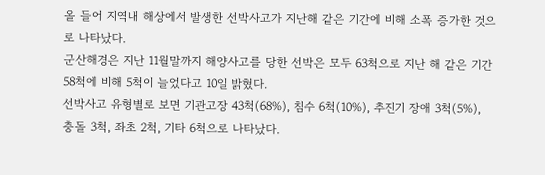올 들어 지역내 해상에서 발생한 선박사고가 지난해 같은 기간에 비해 소폭 증가한 것으로 나타났다.
군산해경은 지난 11월말까지 해양사고를 당한 선박은 모두 63척으로 지난 해 같은 기간 58척에 비해 5척이 늘었다고 10일 밝혔다.
선박사고 유형별로 보면 기관고장 43척(68%), 침수 6척(10%), 추진기 장애 3척(5%), 충돌 3척, 좌초 2척, 기타 6척으로 나타났다.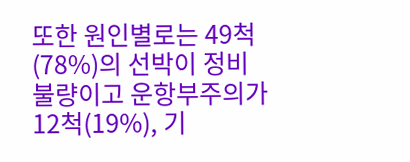또한 원인별로는 49척(78%)의 선박이 정비 불량이고 운항부주의가 12척(19%), 기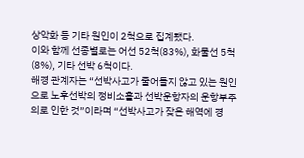상악화 등 기타 원인이 2척으로 집계됐다.
이와 함께 선종별로는 어선 52척(83%), 화물선 5척(8%), 기타 선박 6척이다.
해경 관계자는 “선박사고가 줄어들지 않고 있는 원인으로 노후선박의 정비소홀과 선박운항자의 운항부주의로 인한 것”이라며 “선박사고가 잦은 해역에 경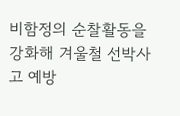비함정의 순찰활동을 강화해 겨울철 선박사고 예방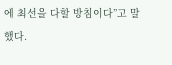에 최선을 다할 방침이다”고 말했다.